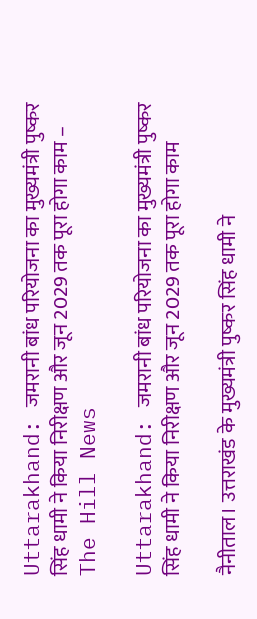Uttarakhand: जमरानी बांध परियोजना का मुख्यमंत्री पुष्कर सिंह धामी ने किया निरीक्षण और जून 2029 तक पूरा होगा काम – The Hill News

Uttarakhand: जमरानी बांध परियोजना का मुख्यमंत्री पुष्कर सिंह धामी ने किया निरीक्षण और जून 2029 तक पूरा होगा काम

नैनीताल। उत्तराखंड के मुख्यमंत्री पुष्कर सिंह धामी ने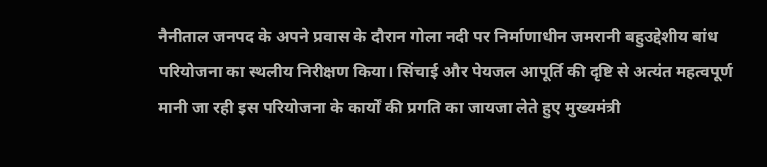नैनीताल जनपद के अपने प्रवास के दौरान गोला नदी पर निर्माणाधीन जमरानी बहुउद्देशीय बांध परियोजना का स्थलीय निरीक्षण किया। सिंचाई और पेयजल आपूर्ति की दृष्टि से अत्यंत महत्वपूर्ण मानी जा रही इस परियोजना के कार्यों की प्रगति का जायजा लेते हुए मुख्यमंत्री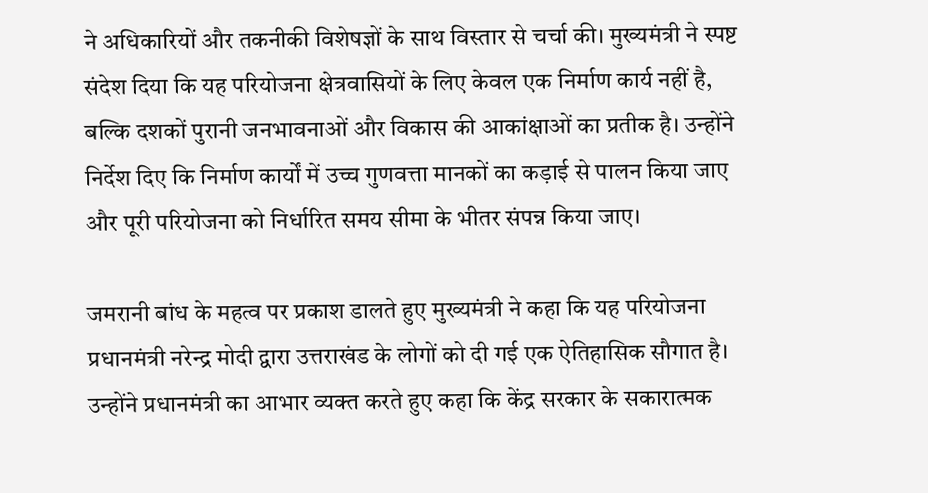ने अधिकारियों और तकनीकी विशेषज्ञों के साथ विस्तार से चर्चा की। मुख्यमंत्री ने स्पष्ट संदेश दिया कि यह परियोजना क्षेत्रवासियों के लिए केवल एक निर्माण कार्य नहीं है, बल्कि दशकों पुरानी जनभावनाओं और विकास की आकांक्षाओं का प्रतीक है। उन्होंने निर्देश दिए कि निर्माण कार्यों में उच्च गुणवत्ता मानकों का कड़ाई से पालन किया जाए और पूरी परियोजना को निर्धारित समय सीमा के भीतर संपन्न किया जाए।

जमरानी बांध के महत्व पर प्रकाश डालते हुए मुख्यमंत्री ने कहा कि यह परियोजना प्रधानमंत्री नरेन्द्र मोदी द्वारा उत्तराखंड के लोगों को दी गई एक ऐतिहासिक सौगात है। उन्होंने प्रधानमंत्री का आभार व्यक्त करते हुए कहा कि केंद्र सरकार के सकारात्मक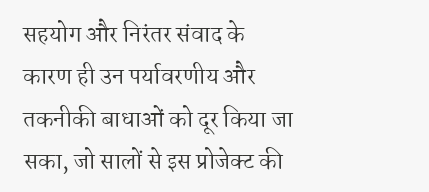सहयोग और निरंतर संवाद के कारण ही उन पर्यावरणीय और तकनीकी बाधाओं को दूर किया जा सका, जो सालों से इस प्रोजेक्ट की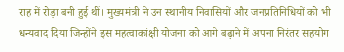राह में रोड़ा बनी हुई थीं। मुख्यमंत्री ने उन स्थानीय निवासियों और जनप्रतिनिधियों को भी धन्यवाद दिया जिन्होंने इस महत्वाकांक्षी योजना को आगे बढ़ाने में अपना निरंतर सहयोग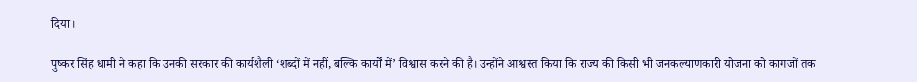दिया।

पुष्कर सिंह धामी ने कहा कि उनकी सरकार की कार्यशैली ‘शब्दों में नहीं, बल्कि कार्यों में’ विश्वास करने की है। उन्होंने आश्वस्त किया कि राज्य की किसी भी जनकल्याणकारी योजना को कागजों तक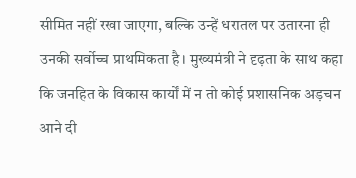सीमित नहीं रखा जाएगा, बल्कि उन्हें धरातल पर उतारना ही उनकी सर्वोच्च प्राथमिकता है। मुख्यमंत्री ने दृढ़ता के साथ कहा कि जनहित के विकास कार्यों में न तो कोई प्रशासनिक अड़चन आने दी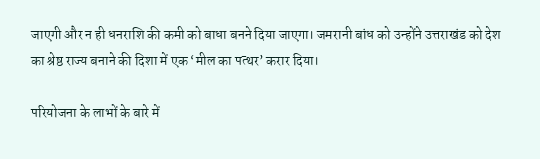जाएगी और न ही धनराशि की कमी को बाधा बनने दिया जाएगा। जमरानी बांध को उन्होंने उत्तराखंड को देश का श्रेष्ठ राज्य बनाने की दिशा में एक ‘मील का पत्थर’ करार दिया।

परियोजना के लाभों के बारे में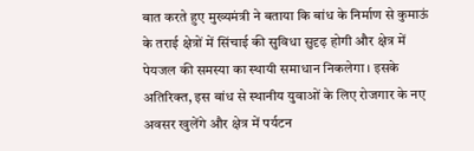बात करते हुए मुख्यमंत्री ने बताया कि बांध के निर्माण से कुमाऊं के तराई क्षेत्रों में सिंचाई की सुविधा सुदृढ़ होगी और क्षेत्र में पेयजल की समस्या का स्थायी समाधान निकलेगा। इसके अतिरिक्त, इस बांध से स्थानीय युवाओं के लिए रोजगार के नए अवसर खुलेंगे और क्षेत्र में पर्यटन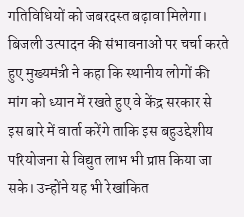गतिविधियों को जबरदस्त बढ़ावा मिलेगा। बिजली उत्पादन की संभावनाओं पर चर्चा करते हुए मुख्यमंत्री ने कहा कि स्थानीय लोगों की मांग को ध्यान में रखते हुए वे केंद्र सरकार से इस बारे में वार्ता करेंगे ताकि इस बहुउद्देशीय परियोजना से विद्युत लाभ भी प्राप्त किया जा सके। उन्होंने यह भी रेखांकित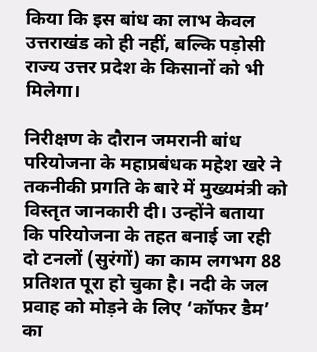किया कि इस बांध का लाभ केवल उत्तराखंड को ही नहीं, बल्कि पड़ोसी राज्य उत्तर प्रदेश के किसानों को भी मिलेगा।

निरीक्षण के दौरान जमरानी बांध परियोजना के महाप्रबंधक महेश खरे ने तकनीकी प्रगति के बारे में मुख्यमंत्री को विस्तृत जानकारी दी। उन्होंने बताया कि परियोजना के तहत बनाई जा रही दो टनलों (सुरंगों) का काम लगभग 88 प्रतिशत पूरा हो चुका है। नदी के जल प्रवाह को मोड़ने के लिए ‘कॉफर डैम’ का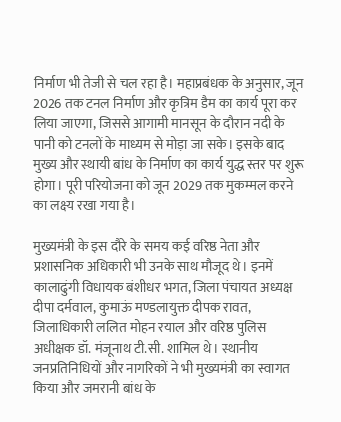निर्माण भी तेजी से चल रहा है। महाप्रबंधक के अनुसार, जून 2026 तक टनल निर्माण और कृत्रिम डैम का कार्य पूरा कर लिया जाएगा, जिससे आगामी मानसून के दौरान नदी के पानी को टनलों के माध्यम से मोड़ा जा सके। इसके बाद मुख्य और स्थायी बांध के निर्माण का कार्य युद्ध स्तर पर शुरू होगा। पूरी परियोजना को जून 2029 तक मुकम्मल करने का लक्ष्य रखा गया है।

मुख्यमंत्री के इस दौरे के समय कई वरिष्ठ नेता और प्रशासनिक अधिकारी भी उनके साथ मौजूद थे। इनमें कालाढुंगी विधायक बंशीधर भगत, जिला पंचायत अध्यक्ष दीपा दर्मवाल, कुमाऊं मण्डलायुक्त दीपक रावत, जिलाधिकारी ललित मोहन रयाल और वरिष्ठ पुलिस अधीक्षक डॉ. मंजूनाथ टी.सी. शामिल थे। स्थानीय जनप्रतिनिधियों और नागरिकों ने भी मुख्यमंत्री का स्वागत किया और जमरानी बांध के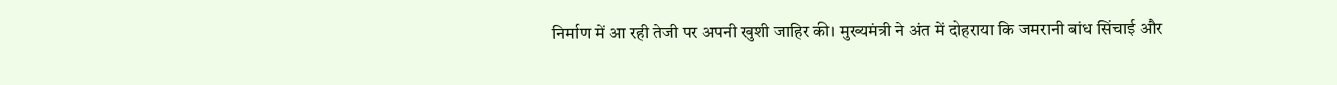निर्माण में आ रही तेजी पर अपनी खुशी जाहिर की। मुख्यमंत्री ने अंत में दोहराया कि जमरानी बांध सिंचाई और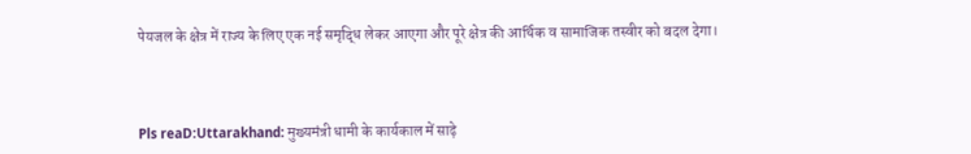पेयजल के क्षेत्र में राज्य के लिए एक नई समृद्धि लेकर आएगा और पूरे क्षेत्र की आर्थिक व सामाजिक तस्वीर को बदल देगा।



Pls reaD:Uttarakhand: मुख्यमंत्री धामी के कार्यकाल में साढ़े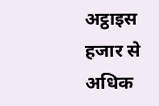अट्ठाइस हजार से अधिक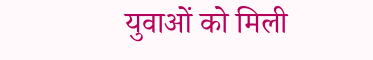युवाओं को मिली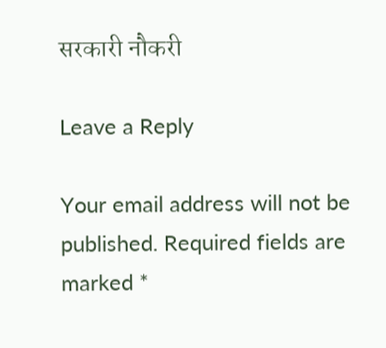सरकारी नौकरी

Leave a Reply

Your email address will not be published. Required fields are marked *